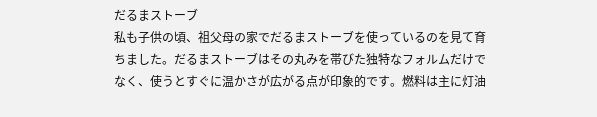だるまストーブ
私も子供の頃、祖父母の家でだるまストーブを使っているのを見て育ちました。だるまストーブはその丸みを帯びた独特なフォルムだけでなく、使うとすぐに温かさが広がる点が印象的です。燃料は主に灯油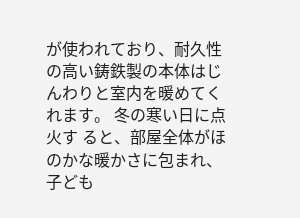が使われており、耐久性の高い鋳鉄製の本体はじんわりと室内を暖めてくれます。 冬の寒い日に点火す ると、部屋全体がほのかな暖かさに包まれ、子ども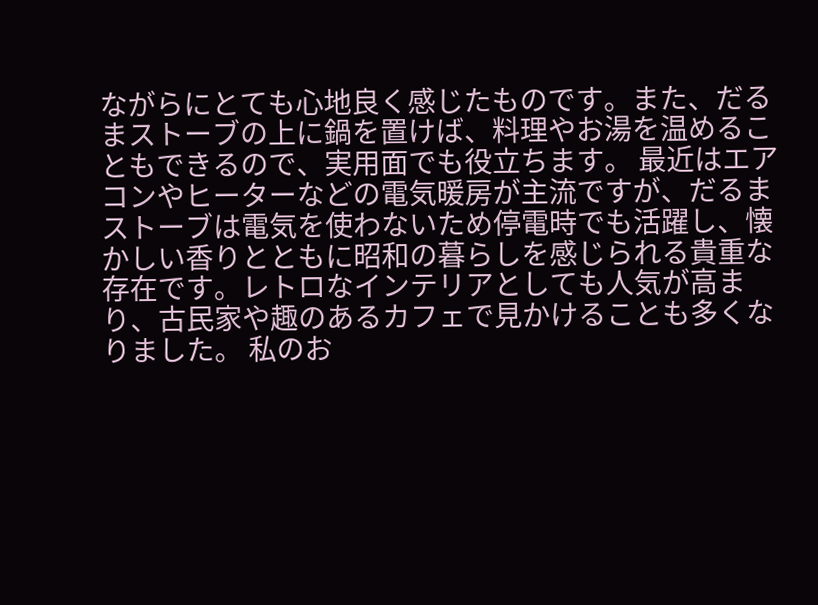ながらにとても心地良く感じたものです。また、だるまストーブの上に鍋を置けば、料理やお湯を温めることもできるので、実用面でも役立ちます。 最近はエアコンやヒーターなどの電気暖房が主流ですが、だるまストーブは電気を使わないため停電時でも活躍し、懐かしい香りとともに昭和の暮らしを感じられる貴重な存在です。レトロなインテリアとしても人気が高まり、古民家や趣のあるカフェで見かけることも多くなりました。 私のお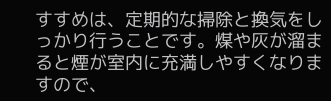すすめは、定期的な掃除と換気をしっかり行うことです。煤や灰が溜まると煙が室内に充満しやすくなりますので、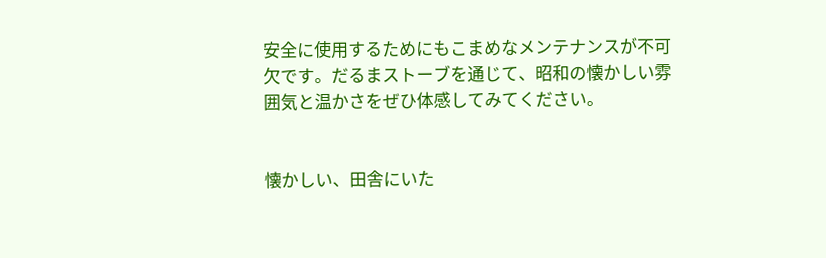安全に使用するためにもこまめなメンテナンスが不可欠です。だるまストーブを通じて、昭和の懐かしい雰囲気と温かさをぜひ体感してみてください。


懐かしい、田舎にいた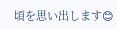頃を思い出します😊